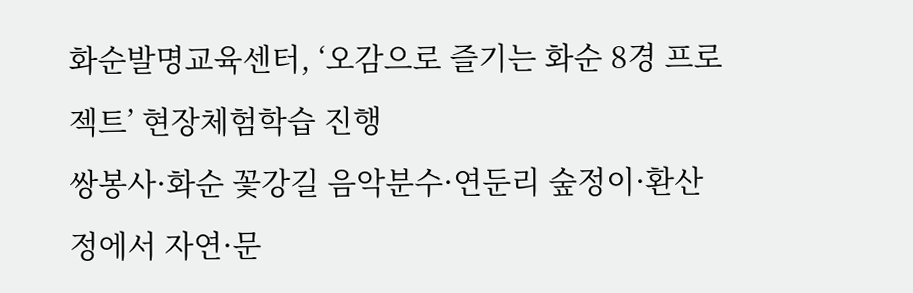화순발명교육센터, ‘오감으로 즐기는 화순 8경 프로젝트’ 현장체험학습 진행
쌍봉사·화순 꽃강길 음악분수·연둔리 숲정이·환산정에서 자연·문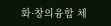화·창의융합 체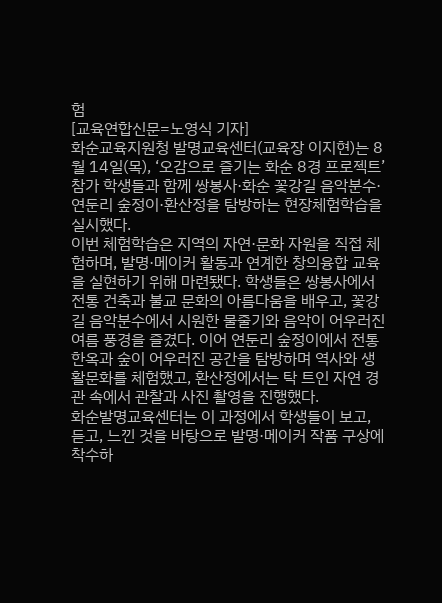험
[교육연합신문=노영식 기자]
화순교육지원청 발명교육센터(교육장 이지현)는 8월 14일(목), ‘오감으로 즐기는 화순 8경 프로젝트’ 참가 학생들과 함께 쌍봉사·화순 꽃강길 음악분수·연둔리 숲정이·환산정을 탐방하는 현장체험학습을 실시했다.
이번 체험학습은 지역의 자연·문화 자원을 직접 체험하며, 발명·메이커 활동과 연계한 창의융합 교육을 실현하기 위해 마련됐다. 학생들은 쌍봉사에서 전통 건축과 불교 문화의 아름다움을 배우고, 꽃강길 음악분수에서 시원한 물줄기와 음악이 어우러진 여름 풍경을 즐겼다. 이어 연둔리 숲정이에서 전통 한옥과 숲이 어우러진 공간을 탐방하며 역사와 생활문화를 체험했고, 환산정에서는 탁 트인 자연 경관 속에서 관찰과 사진 촬영을 진행했다.
화순발명교육센터는 이 과정에서 학생들이 보고, 듣고, 느낀 것을 바탕으로 발명·메이커 작품 구상에 착수하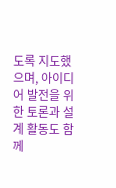도록 지도했으며, 아이디어 발전을 위한 토론과 설계 활동도 함께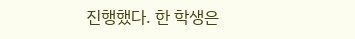진행했다. 한 학생은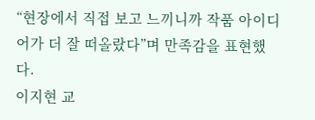“현장에서 직접 보고 느끼니까 작품 아이디어가 더 잘 떠올랐다”며 만족감을 표현했다.
이지현 교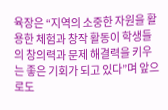육장은 “지역의 소중한 자원을 활용한 체험과 창작 활동이 학생들의 창의력과 문제 해결력을 키우는 좋은 기회가 되고 있다”며 앞으로도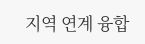지역 연계 융합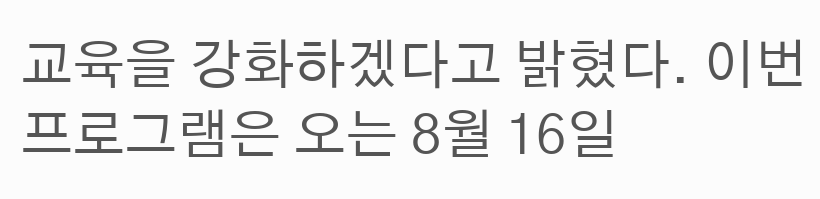교육을 강화하겠다고 밝혔다. 이번 프로그램은 오는 8월 16일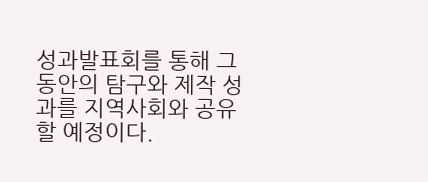성과발표회를 통해 그동안의 탐구와 제작 성과를 지역사회와 공유할 예정이다.